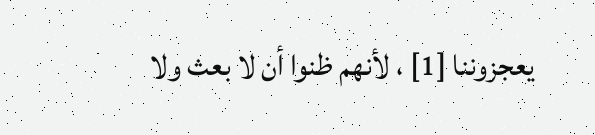يعجزوننا [1] ، لأنهم ظنوا أن لا بعث ولا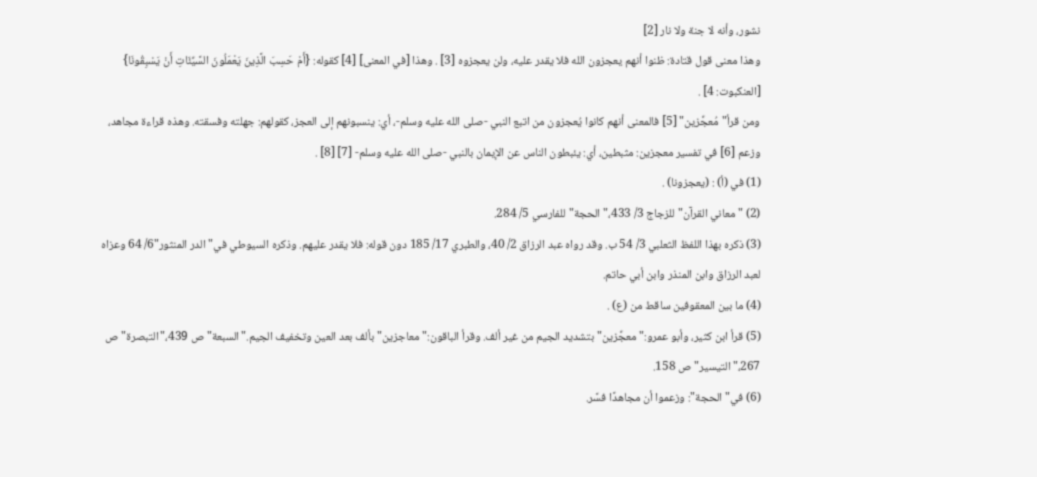نشور، وأنه لا جنة ولا نار [2]
وهذا معنى قول قتادة: ظنوا أنهم يعجزون الله فلا يقدر عليه، ولن يعجزوه [3] . وهذا [في المعنى] [4] كقوله: {أَمْ حَسِبَ الَّذِينَ يَعْمَلُونَ السَّيِّئَاتِ أَنْ يَسْبِقُونَا} [العنكبوت: 4] .
ومن قرأ"مُعجِّزين" [5] فالمعنى أنهم كانوا يُعجزون من اتبع النبي -صلى الله عليه وسلم-، أي: ينسبونهم إلى العجز، كقولهم: جهلته وفسقته. وهذه قراءة مجاهد، وزعم [6] في تفسير معجزين: مثبطين، أي: يئبطون الناس عن الإيمان بالنبي -صلى الله عليه وسلم- [7] [8] .
(1) في (أ) : (يعجزونا) .
(2) "معاني القرآن"للزجاج 3/ 433،"الحجة"للفارسي 5/ 284.
(3) ذكره بهذا اللفظ الثعلبي 3/ 54 ب. وقد رواه عبد الرزاق 2/ 40، والطبري 17/ 185 دون قوله: فلا يقدر عليهم. وذكره السيوطي في"الدر المنثور"6/ 64 وعزاه لعبد الرزاق وابن المنذر وابن أبي حاتم.
(4) ما بين المعقوفين ساقط من (ع) .
(5) قرأ ابن كثير، وأبو عمرو:"معجِّزين"بتشديد الجيم من غير ألف. وقرأ الباقون:"معاجزين"بألف بعد العين وتخفيف الجيم."السبعة"ص 439،"التبصرة"ص 267،"التيسير"ص 158.
(6) في"الحجة": وزعموا أن مجاهدًا فسَّر.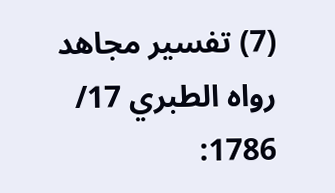(7) تفسير مجاهد رواه الطبري 17/ 1786: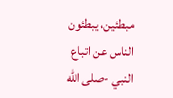مبطئين، يبطئون الناس عن اتباع النبي -صلى الله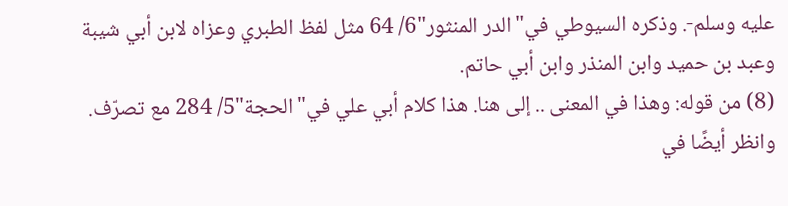عليه وسلم-. وذكره السيوطي في"الدر المنثور"6/ 64 مثل لفظ الطبري وعزاه لابن أبي شيبة وعبد بن حميد وابن المنذر وابن أبي حاتم.
(8) من قوله: وهذا في المعنى .. إلى هنا. هذا كلام أبي علي في"الحجة"5/ 284 مع تصرّف.
وانظر أيضًا في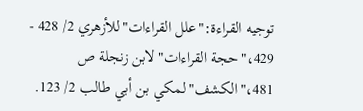توجيه القراءة:"علل القراءات"للأزهري 2/ 428 - 429،"حجة القراءات"لابن زنجلة ص 481،"الكشف"لمكي بن أبي طالب 2/ 123.